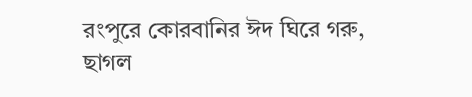রংপুরে কোরবানির ঈদ ঘিরে গরু, ছাগল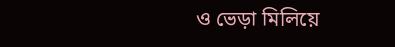ও ভেড়া মিলিয়ে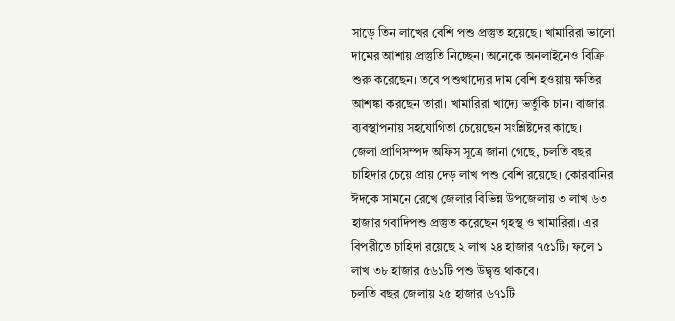সাড়ে তিন লাখের বেশি পশু প্রস্তুত হয়েছে। খামারিরা ভালো দামের আশায় প্রস্তুতি নিচ্ছেন। অনেকে অনলাইনেও বিক্রি শুরু করেছেন। তবে পশুখাদ্যের দাম বেশি হওয়ায় ক্ষতির আশঙ্কা করছেন তারা। খামারিরা খাদ্যে ভর্তুকি চান। বাজার ব্যবস্থাপনায় সহযোগিতা চেয়েছেন সংশ্লিষ্টদের কাছে।
জেলা প্রাণিসম্পদ অফিস সূত্রে জানা গেছে, চলতি বছর চাহিদার চেয়ে প্রায় দেড় লাখ পশু বেশি রয়েছে। কোরবানির ঈদকে সামনে রেখে জেলার বিভিন্ন উপজেলায় ৩ লাখ ৬৩ হাজার গবাদিপশু প্রস্তুত করেছেন গৃহস্থ ও খামারিরা। এর বিপরীতে চাহিদা রয়েছে ২ লাখ ২৪ হাজার ৭৫১টি। ফলে ১ লাখ ৩৮ হাজার ৫৬১টি পশু উদ্বৃত্ত থাকবে।
চলতি বছর জেলায় ২৫ হাজার ৬৭১টি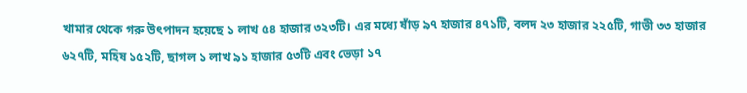খামার থেকে গরু উৎপাদন হয়েছে ১ লাখ ৫৪ হাজার ৩২৩টি। এর মধ্যে ষাঁড় ৯৭ হাজার ৪৭১টি, বলদ ২৩ হাজার ২২৫টি, গাভী ৩৩ হাজার ৬২৭টি, মহিষ ১৫২টি, ছাগল ১ লাখ ৯১ হাজার ৫৩টি এবং ভেড়া ১৭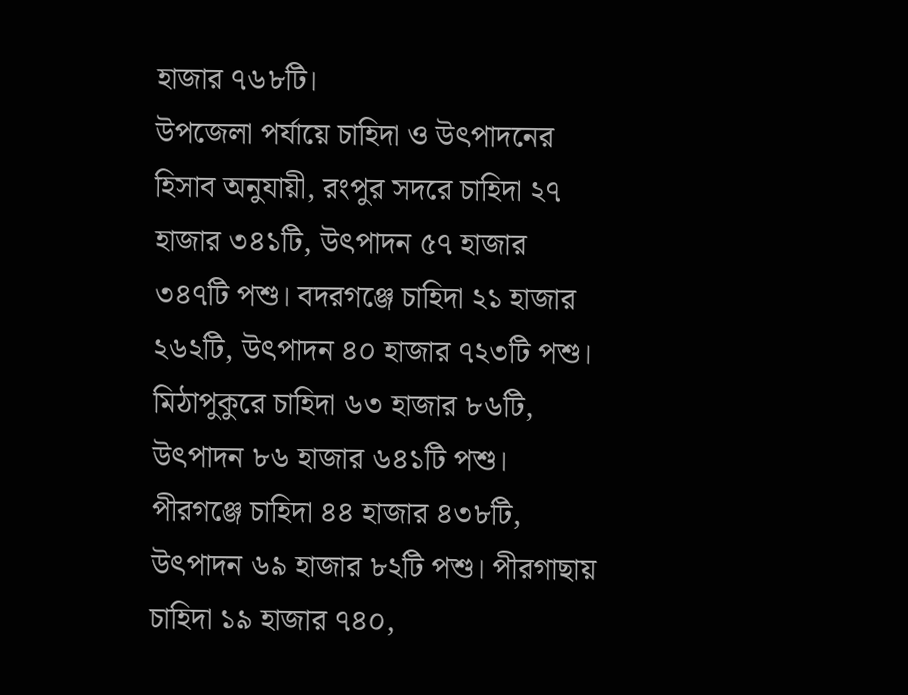হাজার ৭৬৮টি।
উপজেলা পর্যায়ে চাহিদা ও উৎপাদনের হিসাব অনুযায়ী, রংপুর সদরে চাহিদা ২৭ হাজার ৩৪১টি, উৎপাদন ৫৭ হাজার ৩৪৭টি পশু। বদরগঞ্জে চাহিদা ২১ হাজার ২৬২টি, উৎপাদন ৪০ হাজার ৭২৩টি পশু। মিঠাপুকুরে চাহিদা ৬৩ হাজার ৮৬টি, উৎপাদন ৮৬ হাজার ৬৪১টি পশু। পীরগঞ্জে চাহিদা ৪৪ হাজার ৪৩৮টি, উৎপাদন ৬৯ হাজার ৮২টি পশু। পীরগাছায় চাহিদা ১৯ হাজার ৭৪০,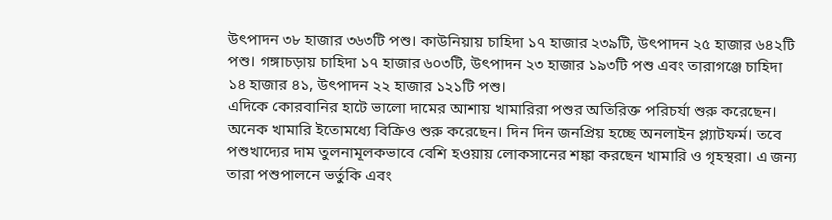উৎপাদন ৩৮ হাজার ৩৬৩টি পশু। কাউনিয়ায় চাহিদা ১৭ হাজার ২৩৯টি, উৎপাদন ২৫ হাজার ৬৪২টি পশু। গঙ্গাচড়ায় চাহিদা ১৭ হাজার ৬০৩টি, উৎপাদন ২৩ হাজার ১৯৩টি পশু এবং তারাগঞ্জে চাহিদা ১৪ হাজার ৪১, উৎপাদন ২২ হাজার ১২১টি পশু।
এদিকে কোরবানির হাটে ভালো দামের আশায় খামারিরা পশুর অতিরিক্ত পরিচর্যা শুরু করেছেন। অনেক খামারি ইতোমধ্যে বিক্রিও শুরু করেছেন। দিন দিন জনপ্রিয় হচ্ছে অনলাইন প্ল্যাটফর্ম। তবে পশুখাদ্যের দাম তুলনামূলকভাবে বেশি হওয়ায় লোকসানের শঙ্কা করছেন খামারি ও গৃহস্থরা। এ জন্য তারা পশুপালনে ভর্তুকি এবং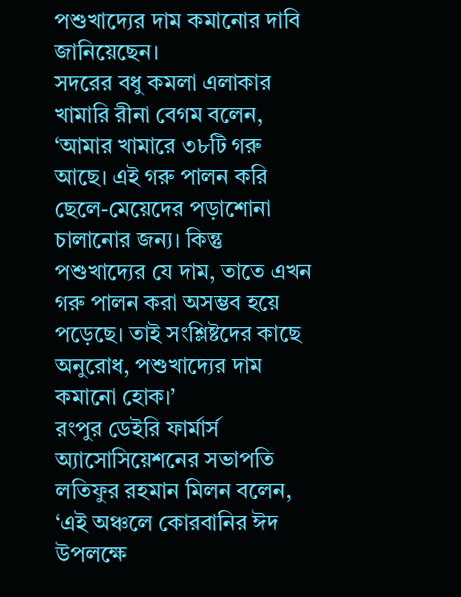পশুখাদ্যের দাম কমানোর দাবি জানিয়েছেন।
সদরের বধু কমলা এলাকার খামারি রীনা বেগম বলেন, ‘আমার খামারে ৩৮টি গরু আছে। এই গরু পালন করি ছেলে-মেয়েদের পড়াশোনা চালানোর জন্য। কিন্তু পশুখাদ্যের যে দাম, তাতে এখন গরু পালন করা অসম্ভব হয়ে পড়েছে। তাই সংশ্লিষ্টদের কাছে অনুরোধ, পশুখাদ্যের দাম কমানো হোক।’
রংপুর ডেইরি ফার্মার্স অ্যাসোসিয়েশনের সভাপতি লতিফুর রহমান মিলন বলেন, ‘এই অঞ্চলে কোরবানির ঈদ উপলক্ষে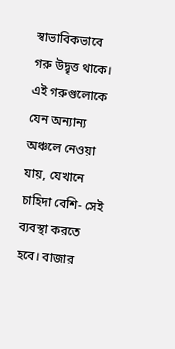স্বাভাবিকভাবে গরু উদ্বৃত্ত থাকে। এই গরুগুলোকে যেন অন্যান্য অঞ্চলে নেওয়া যায়, যেখানে চাহিদা বেশি- সেই ব্যবস্থা করতে হবে। বাজার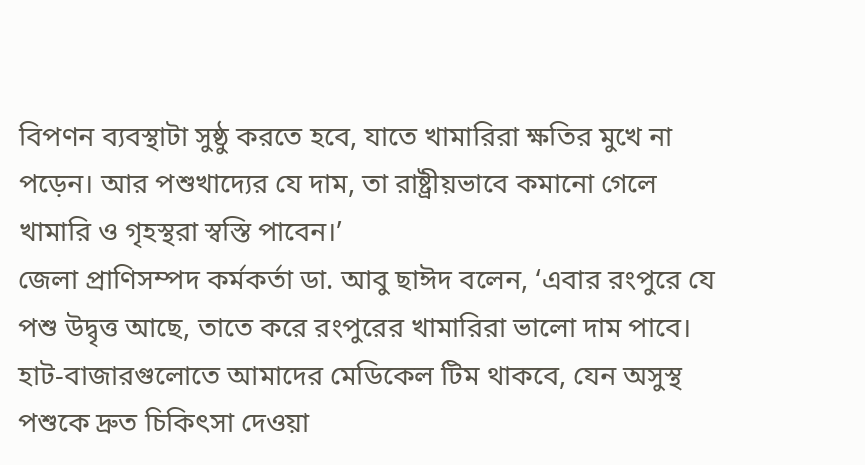বিপণন ব্যবস্থাটা সুষ্ঠু করতে হবে, যাতে খামারিরা ক্ষতির মুখে না পড়েন। আর পশুখাদ্যের যে দাম, তা রাষ্ট্রীয়ভাবে কমানো গেলে খামারি ও গৃহস্থরা স্বস্তি পাবেন।’
জেলা প্রাণিসম্পদ কর্মকর্তা ডা. আবু ছাঈদ বলেন, ‘এবার রংপুরে যে পশু উদ্বৃত্ত আছে, তাতে করে রংপুরের খামারিরা ভালো দাম পাবে। হাট-বাজারগুলোতে আমাদের মেডিকেল টিম থাকবে, যেন অসুস্থ পশুকে দ্রুত চিকিৎসা দেওয়া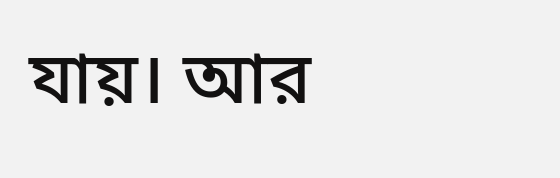যায়। আর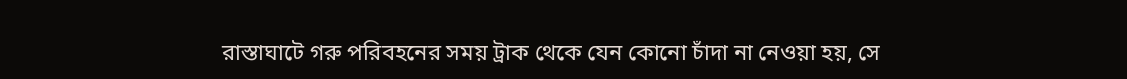রাস্তাঘাটে গরু পরিবহনের সময় ট্রাক থেকে যেন কোনো চাঁদা না নেওয়া হয়, সে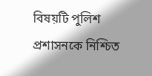বিষয়টি পুলিশ প্রশাসনকে নিশ্চিত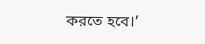করতে হবে।’